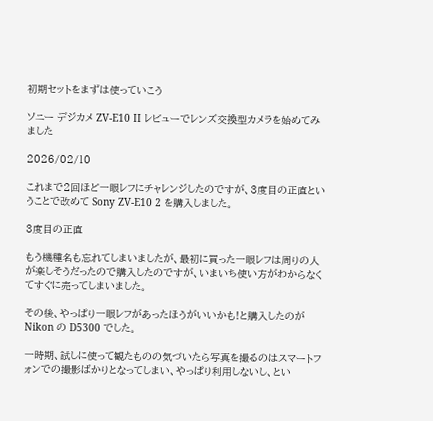初期セットをまずは使っていこう

ソニー デジカメ ZV-E10 II レビューでレンズ交換型カメラを始めてみました

2026/02/10

これまで2回ほど一眼レフにチャレンジしたのですが、3度目の正直ということで改めて Sony ZV-E10 2 を購入しました。

3度目の正直

もう機種名も忘れてしまいましたが、最初に買った一眼レフは周りの人が楽しそうだったので購入したのですが、いまいち使い方がわからなくてすぐに売ってしまいました。

その後、やっぱり一眼レフがあったほうがいいかも!と購入したのが Nikon の D5300 でした。

一時期、試しに使って観たものの気づいたら写真を撮るのはスマートフォンでの撮影ばかりとなってしまい、やっぱり利用しないし、とい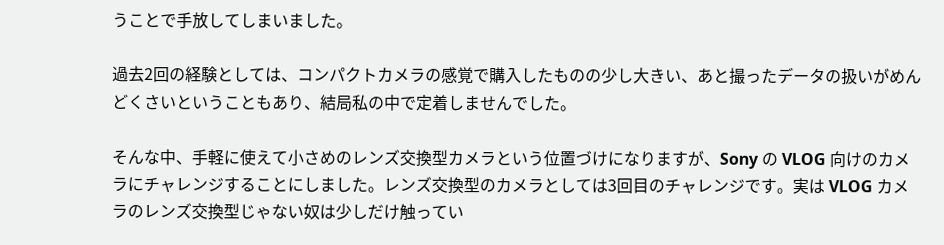うことで手放してしまいました。

過去2回の経験としては、コンパクトカメラの感覚で購入したものの少し大きい、あと撮ったデータの扱いがめんどくさいということもあり、結局私の中で定着しませんでした。

そんな中、手軽に使えて小さめのレンズ交換型カメラという位置づけになりますが、Sony の VLOG 向けのカメラにチャレンジすることにしました。レンズ交換型のカメラとしては3回目のチャレンジです。実は VLOG カメラのレンズ交換型じゃない奴は少しだけ触ってい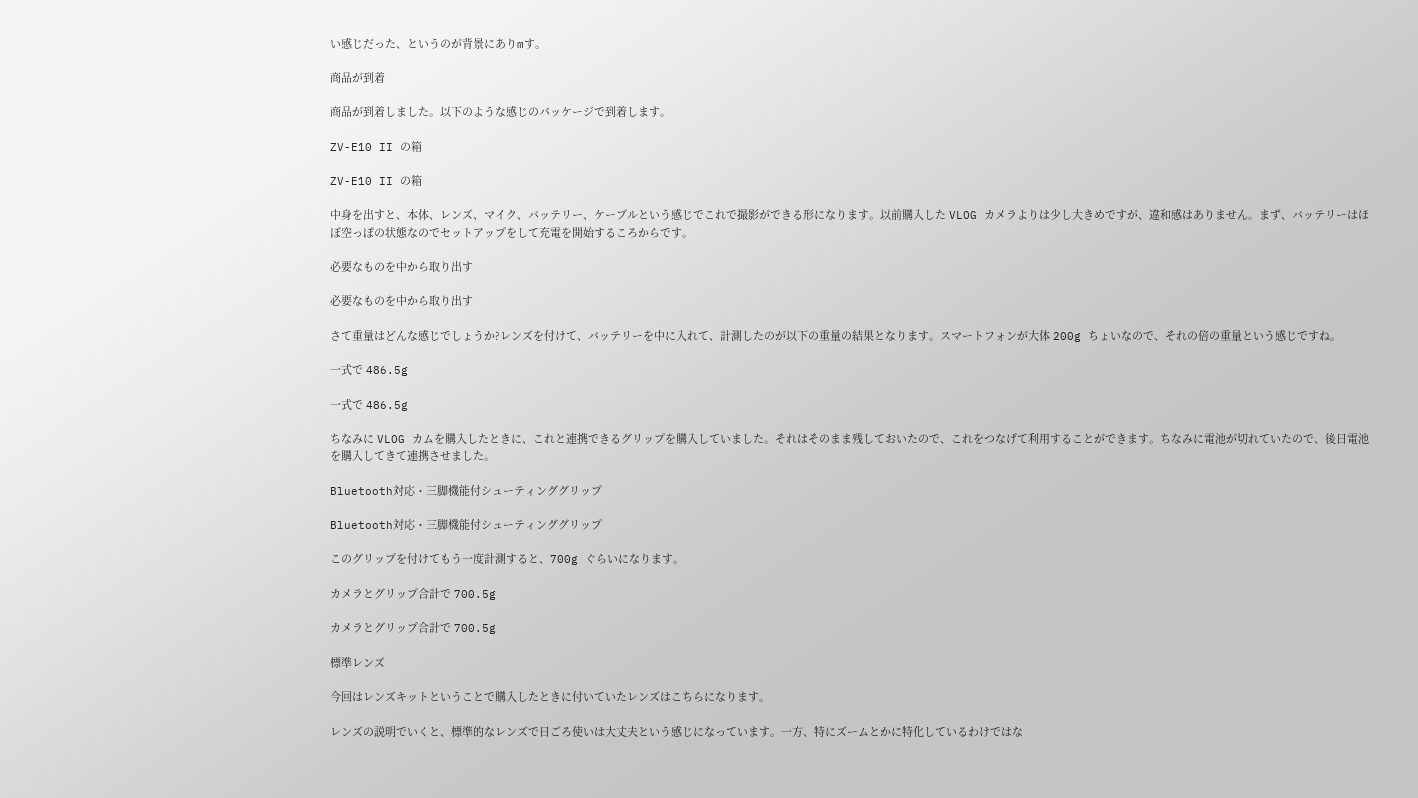い感じだった、というのが背景にありmす。

商品が到着

商品が到着しました。以下のような感じのパッケージで到着します。

ZV-E10 II の箱

ZV-E10 II の箱

中身を出すと、本体、レンズ、マイク、バッテリー、ケーブルという感じでこれで撮影ができる形になります。以前購入した VLOG カメラよりは少し大きめですが、違和感はありません。まず、バッテリーはほぼ空っぽの状態なのでセットアップをして充電を開始するころからです。

必要なものを中から取り出す

必要なものを中から取り出す

さて重量はどんな感じでしょうか?レンズを付けて、バッテリーを中に入れて、計測したのが以下の重量の結果となります。スマートフォンが大体 200g ちょいなので、それの倍の重量という感じですね。

一式で 486.5g

一式で 486.5g

ちなみに VLOG カムを購入したときに、これと連携できるグリップを購入していました。それはそのまま残しておいたので、これをつなげて利用することができます。ちなみに電池が切れていたので、後日電池を購入してきて連携させました。

Bluetooth対応・三脚機能付シューティンググリップ

Bluetooth対応・三脚機能付シューティンググリップ

このグリップを付けてもう一度計測すると、700g ぐらいになります。

カメラとグリップ合計で 700.5g

カメラとグリップ合計で 700.5g

標準レンズ

今回はレンズキットということで購入したときに付いていたレンズはこちらになります。

レンズの説明でいくと、標準的なレンズで日ごろ使いは大丈夫という感じになっています。一方、特にズームとかに特化しているわけではな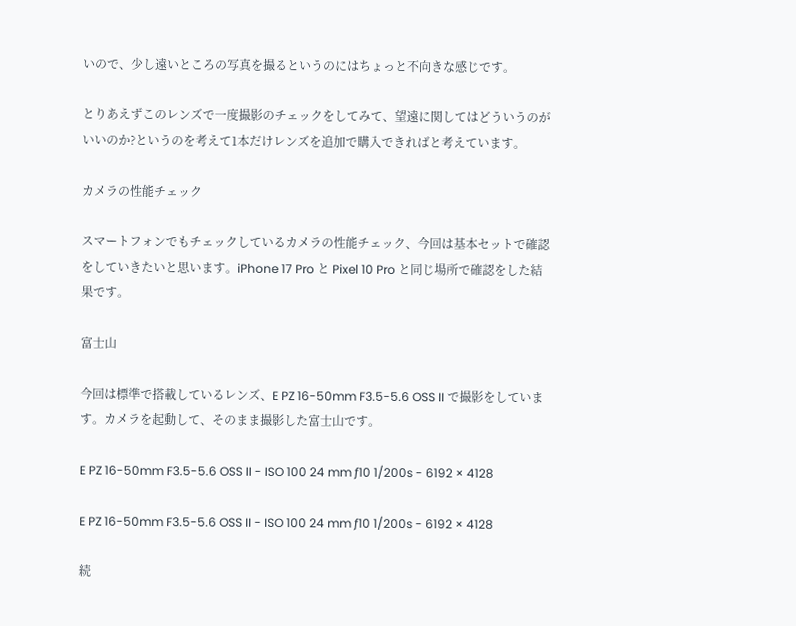いので、少し遠いところの写真を撮るというのにはちょっと不向きな感じです。

とりあえずこのレンズで一度撮影のチェックをしてみて、望遠に関してはどういうのがいいのか?というのを考えて1本だけレンズを追加で購入できればと考えています。

カメラの性能チェック

スマートフォンでもチェックしているカメラの性能チェック、今回は基本セットで確認をしていきたいと思います。iPhone 17 Pro と Pixel 10 Pro と同じ場所で確認をした結果です。

富士山

今回は標準で搭載しているレンズ、E PZ 16-50mm F3.5-5.6 OSS II で撮影をしています。カメラを起動して、そのまま撮影した富士山です。

E PZ 16-50mm F3.5-5.6 OSS II - ISO 100 24 mm ƒ10 1/200s - 6192 × 4128

E PZ 16-50mm F3.5-5.6 OSS II - ISO 100 24 mm ƒ10 1/200s - 6192 × 4128

続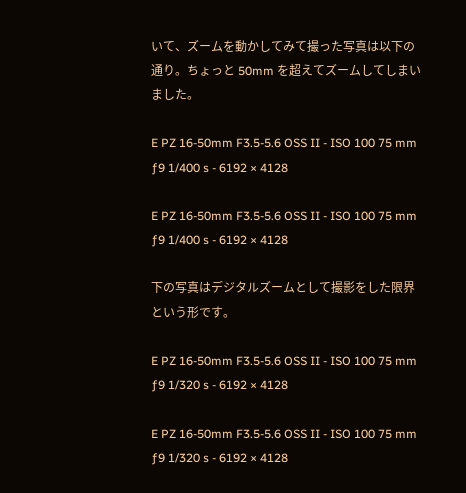いて、ズームを動かしてみて撮った写真は以下の通り。ちょっと 50mm を超えてズームしてしまいました。

E PZ 16-50mm F3.5-5.6 OSS II - ISO 100 75 mm ƒ9 1/400 s - 6192 × 4128

E PZ 16-50mm F3.5-5.6 OSS II - ISO 100 75 mm ƒ9 1/400 s - 6192 × 4128

下の写真はデジタルズームとして撮影をした限界という形です。

E PZ 16-50mm F3.5-5.6 OSS II - ISO 100 75 mm ƒ9 1/320 s - 6192 × 4128

E PZ 16-50mm F3.5-5.6 OSS II - ISO 100 75 mm ƒ9 1/320 s - 6192 × 4128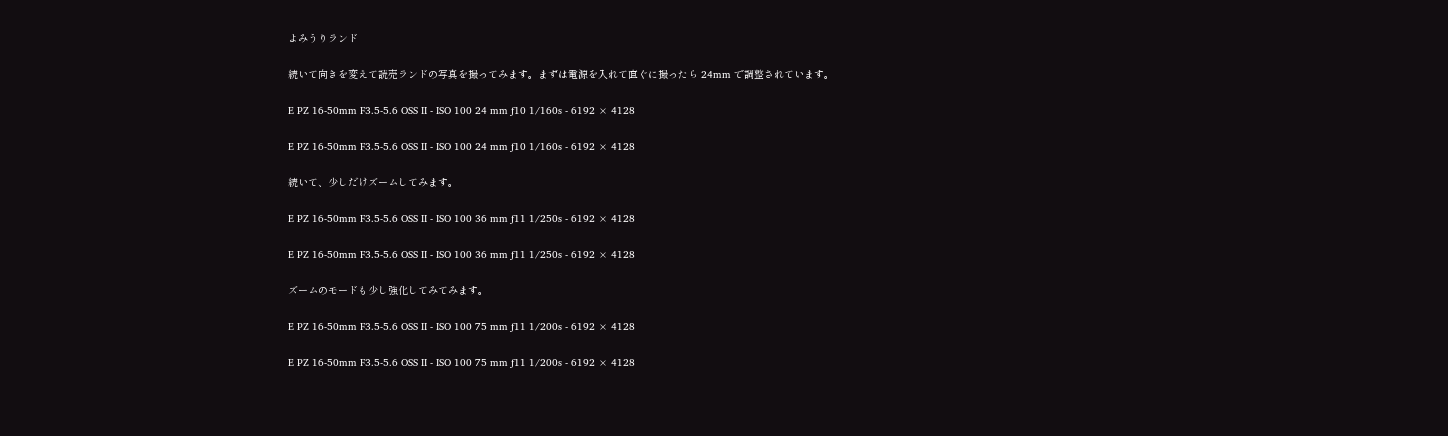よみうりランド

続いて向きを変えて読売ランドの写真を撮ってみます。まずは電源を入れて直ぐに撮ったら 24mm で調整されています。

E PZ 16-50mm F3.5-5.6 OSS II - ISO 100 24 mm ƒ10 1/160s - 6192 × 4128

E PZ 16-50mm F3.5-5.6 OSS II - ISO 100 24 mm ƒ10 1/160s - 6192 × 4128

続いて、少しだけズームしてみます。

E PZ 16-50mm F3.5-5.6 OSS II - ISO 100 36 mm ƒ11 1/250s - 6192 × 4128

E PZ 16-50mm F3.5-5.6 OSS II - ISO 100 36 mm ƒ11 1/250s - 6192 × 4128

ズームのモードも少し強化してみてみます。

E PZ 16-50mm F3.5-5.6 OSS II - ISO 100 75 mm ƒ11 1/200s - 6192 × 4128

E PZ 16-50mm F3.5-5.6 OSS II - ISO 100 75 mm ƒ11 1/200s - 6192 × 4128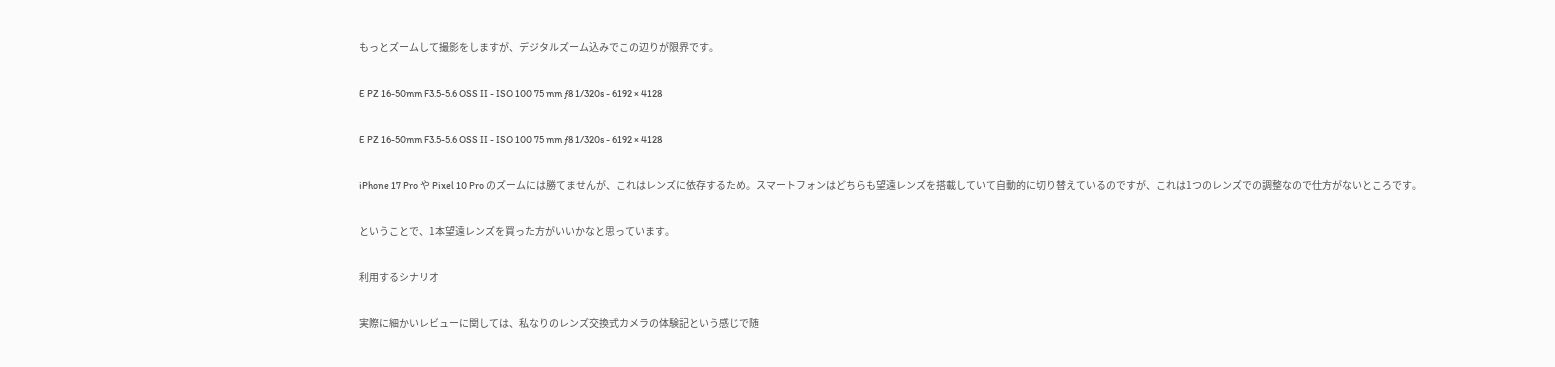もっとズームして撮影をしますが、デジタルズーム込みでこの辺りが限界です。

E PZ 16-50mm F3.5-5.6 OSS II - ISO 100 75 mm ƒ8 1/320s - 6192 × 4128

E PZ 16-50mm F3.5-5.6 OSS II - ISO 100 75 mm ƒ8 1/320s - 6192 × 4128

iPhone 17 Pro や Pixel 10 Pro のズームには勝てませんが、これはレンズに依存するため。スマートフォンはどちらも望遠レンズを搭載していて自動的に切り替えているのですが、これは1つのレンズでの調整なので仕方がないところです。

ということで、1本望遠レンズを買った方がいいかなと思っています。

利用するシナリオ

実際に細かいレビューに関しては、私なりのレンズ交換式カメラの体験記という感じで随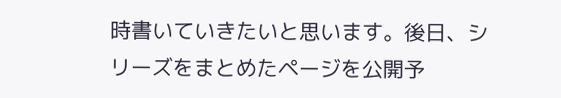時書いていきたいと思います。後日、シリーズをまとめたページを公開予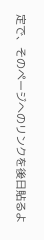定で、そのページへのリンクを後日貼るよ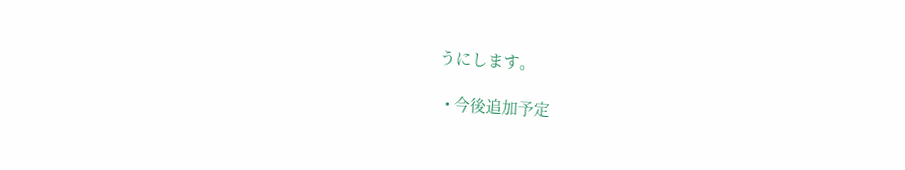うにします。

  • 今後追加予定